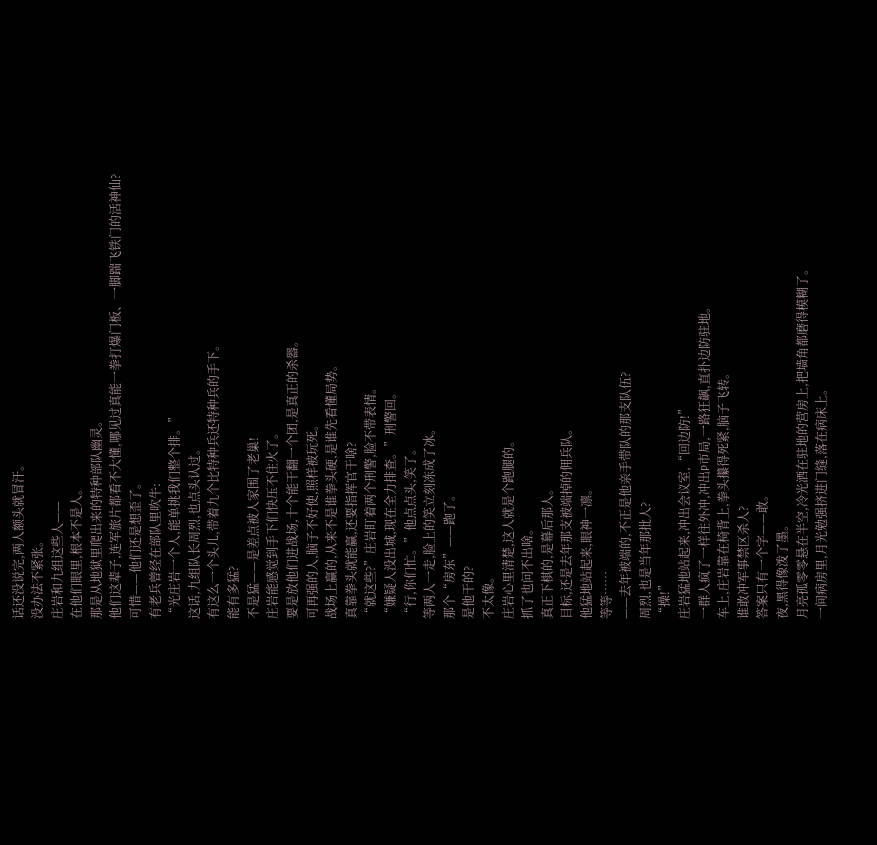话还没说完,两人额头就冒汗。
没办法不紧张。
庄岩和九组这些人——
在他们眼里,根本不是人。
那是从地狱里爬出来的特种部队幽灵。
他们这辈子,连军旅片都看不大懂,哪见过真能一拳打爆门板、一脚踹飞铁门的活神仙?
可惜——他们还是想歪了。
有老兵曾经在部队里吹牛:
“光庄岩一个人,能单挑我们整个排。”
这话,九组队长周烈,也点头认过。
有这么一个头儿,带着九个比特种兵还特种兵的手下。
能有多猛?
不是猛——是差点被人家围了老巢!
庄岩能感觉到手下们快压不住火了。
要是放他们进战场,十个能干翻一个团,是真正的杀器。
可再强的人,脑子不好使,照样被玩死。
战场上赢的,从来不是谁拳头硬,是谁先看懂局势。
真靠拳头就能赢,还要指挥官干啥?
“就这些?”庄岩盯着两个刑警,脸不带表情。
“嫌疑人没出城,现在全力排查。”刑警回。
“行,你们忙。”他点点头,笑了。
等两人一走,脸上的笑立刻冻成了冰。
那个“房东”——跑了。
是他干的?
不太像。
庄岩心里清楚,这人就是个跑腿的。
抓了也问不出啥。
真正下棋的,是幕后那人。
目标,还是去年那支被端掉的佣兵队。
他猛地站起来,眼神一凛。
等等……
——去年被端的,不正是他亲手带队的那支队伍?
周烈,也是当年那批人?
“操!”
庄岩猛地站起来,冲出会议室,“回边防!”
一群人疯了一样往外冲,冲出P市局,一路狂飙,直扑边防驻地。
车上,庄岩靠在椅背上,拳头攥得死紧,脑子飞转。
谁敢冲军事禁区杀人?
答案只有一个字——敢。
夜,黑得像泼了墨。
月亮孤零零悬在半空,冷光洒在驻地的营房上,把墙角都磨得模糊了。
一间病房里,月光勉强挤进门缝,落在病床上。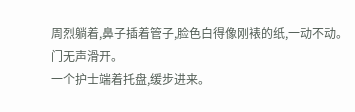周烈躺着,鼻子插着管子,脸色白得像刚裱的纸,一动不动。
门无声滑开。
一个护士端着托盘,缓步进来。